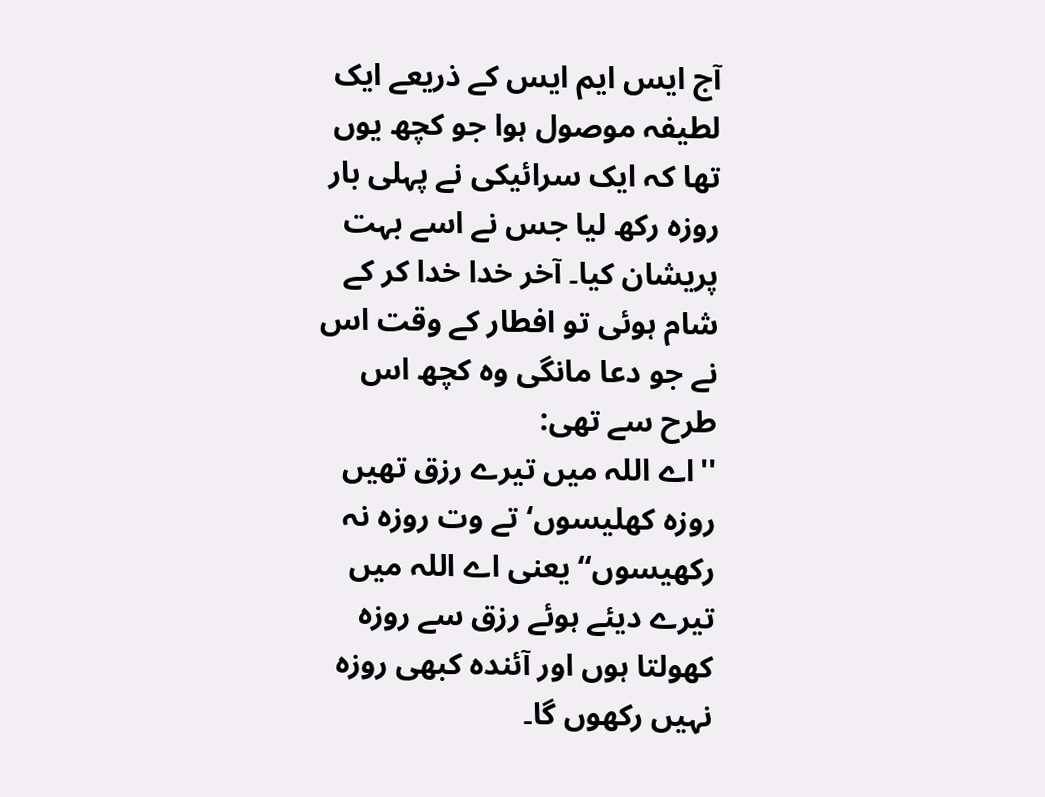آج ایس ایم ایس کے ذریعے ایک لطیفہ موصول ہوا جو کچھ یوں تھا کہ ایک سرائیکی نے پہلی بار روزہ رکھ لیا جس نے اسے بہت پریشان کیا۔ آخر خدا خدا کر کے شام ہوئی تو افطار کے وقت اس نے جو دعا مانگی وہ کچھ اس طرح سے تھی:
''اے اللہ میں تیرے رزق تھیں روزہ کھلیسوں‘ تے وت روزہ نہ رکھیسوں‘‘ یعنی اے اللہ میں تیرے دیئے ہوئے رزق سے روزہ کھولتا ہوں اور آئندہ کبھی روزہ نہیں رکھوں گا۔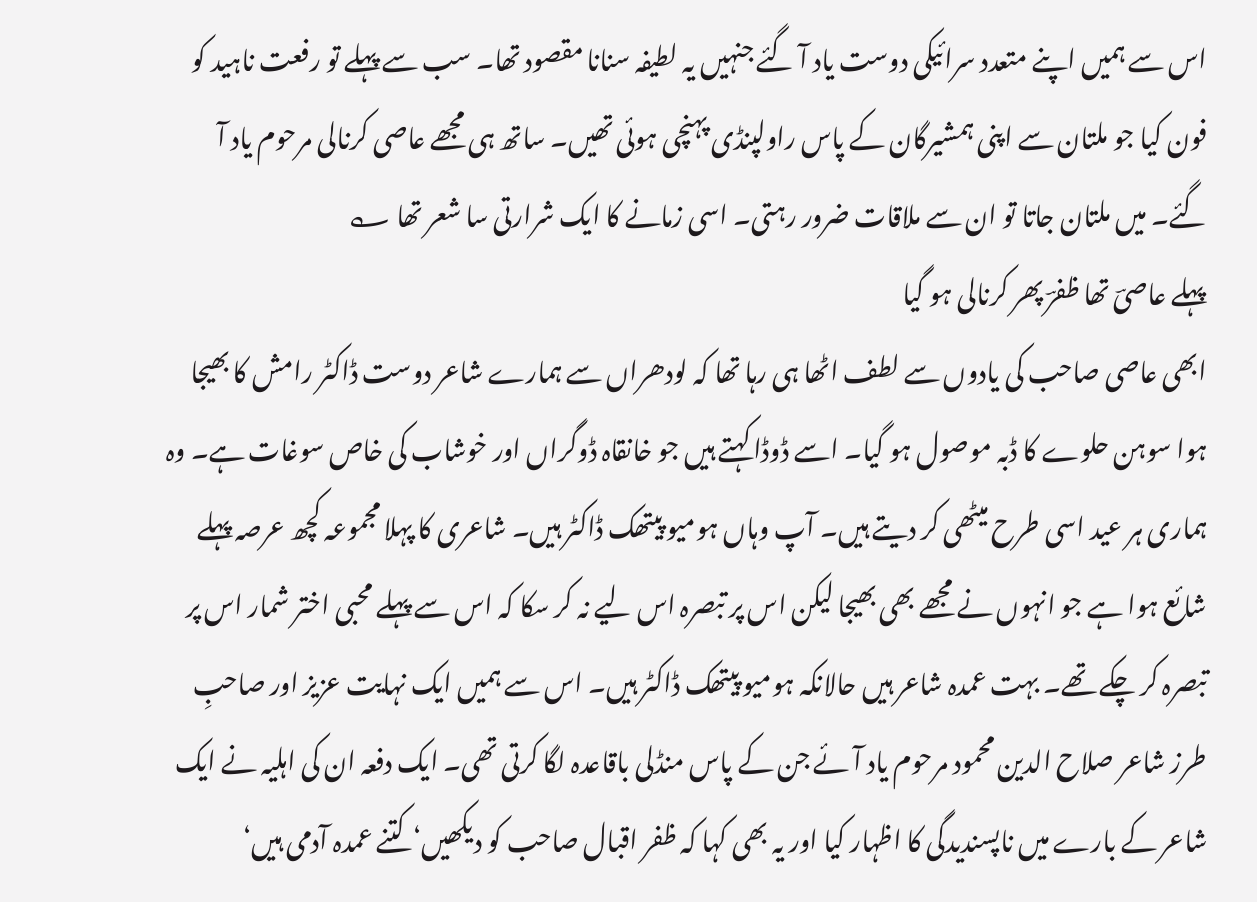اس سے ہمیں اپنے متعدد سرائیکی دوست یاد آ گئے جنہیں یہ لطیفہ سنانا مقصود تھا۔ سب سے پہلے تو رفعت ناہید کو فون کیا جو ملتان سے اپنی ہمشیرگان کے پاس راولپنڈی پہنچی ہوئی تھیں۔ ساتھ ہی مجھے عاصی کرنالی مرحوم یاد آ گئے۔ میں ملتان جاتا تو ان سے ملاقات ضرور رہتی۔ اسی زمانے کا ایک شرارتی سا شعر تھا ؎
پہلے عاصیؔ تھا ظفرؔ پھر کرنالی ہو گیا
ابھی عاصی صاحب کی یادوں سے لطف اٹھا ہی رہا تھا کہ لودھراں سے ہمارے شاعر دوست ڈاکٹر رامش کا بھیجا ہوا سوہن حلوے کا ڈبہ موصول ہو گیا۔ اسے ڈوڈا کہتے ہیں جو خانقاہ ڈوگراں اور خوشاب کی خاص سوغات ہے۔ وہ ہماری ہر عید اسی طرح میٹھی کر دیتے ہیں۔ آپ وہاں ہومیو پیتھک ڈاکٹر ہیں۔ شاعری کا پہلا مجموعہ کچھ عرصہ پہلے شائع ہوا ہے جو انہوں نے مجھے بھی بھیجا لیکن اس پر تبصرہ اس لیے نہ کر سکا کہ اس سے پہلے محبی اختر شمار اس پر تبصرہ کر چکے تھے۔ بہت عمدہ شاعر ہیں حالانکہ ہومیو پیتھک ڈاکٹر ہیں۔ اس سے ہمیں ایک نہایت عزیز اور صاحبِ طرز شاعر صلاح الدین محمود مرحوم یاد آئے جن کے پاس منڈلی باقاعدہ لگا کرتی تھی۔ ایک دفعہ ان کی اہلیہ نے ایک شاعر کے بارے میں ناپسندیدگی کا اظہار کیا اور یہ بھی کہا کہ ظفر اقبال صاحب کو دیکھیں‘ کتنے عمدہ آدمی ہیں‘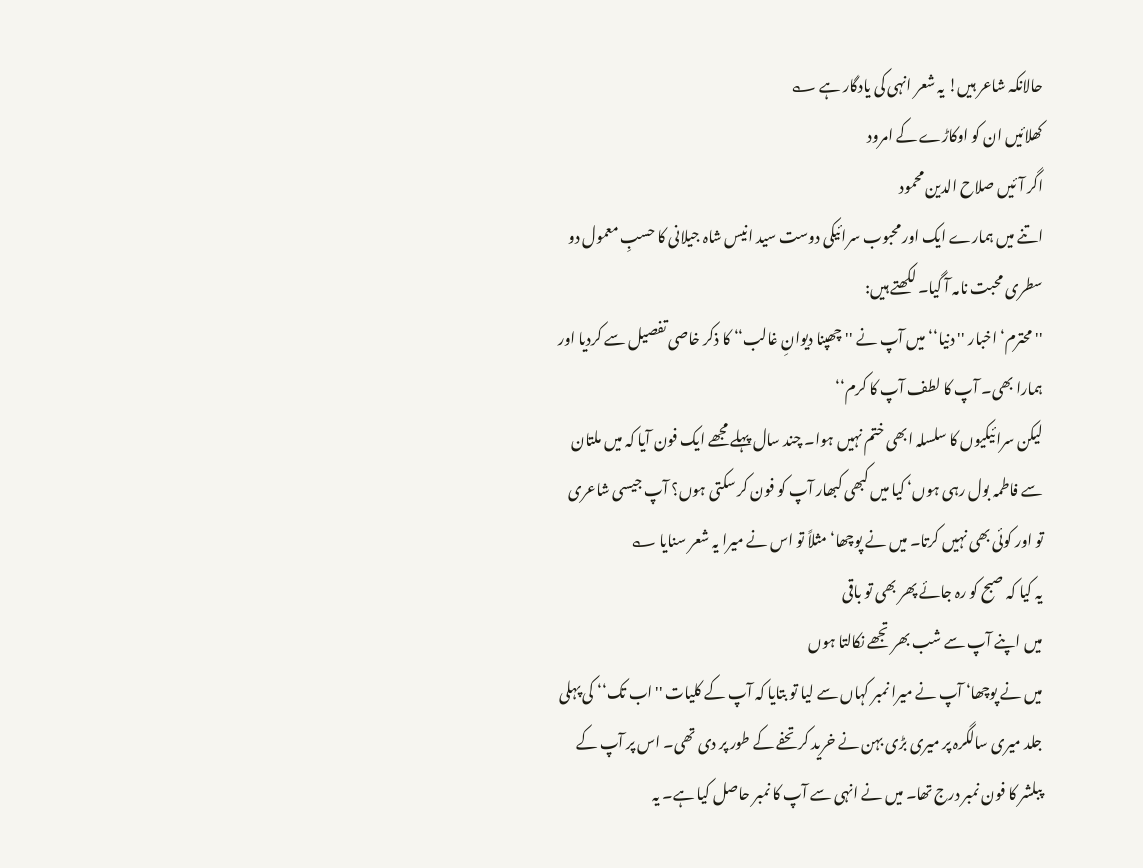حالانکہ شاعر ہیں! یہ شعر انہی کی یادگار ہے ؎
کھلائیں ان کو اوکاڑے کے امرود
اگر آئیں صلاح الدین محمود
اتنے میں ہمارے ایک اور محبوب سرائیکی دوست سید انیس شاہ جیلانی کا حسبِ معمول دو سطری محبت نامہ آ گیا۔ لکھتے ہیں:
''محترم‘ اخبار ''دنیا‘‘ میں آپ نے ''چھپنا دیوانِ غالب‘‘ کا ذکر خاصی تفصیل سے کردیا اور ہمارا بھی۔ آپ کا لطف آپ کا کرم‘‘
لیکن سرائیکیوں کا سلسلہ ابھی ختم نہیں ہوا۔ چند سال پہلے مجھے ایک فون آیا کہ میں ملتان سے فاطمہ بول رہی ہوں‘ کیا میں کبھی کبھار آپ کو فون کر سکتی ہوں؟ آپ جیسی شاعری تو اور کوئی بھی نہیں کرتا۔ میں نے پوچھا‘ مثلاً تو اس نے میرا یہ شعر سنایا ؎
یہ کیا کہ صبح کو رہ جائے پھر بھی تو باقی
میں اپنے آپ سے شب بھر تجھے نکالتا ہوں
میں نے پوچھا‘ آپ نے میرا نمبر کہاں سے لیا تو بتایا کہ آپ کے کلیات ''اب تک‘‘ کی پہلی جلد میری سالگرہ پر میری بڑی بہن نے خرید کر تحفے کے طور پر دی تھی۔ اس پر آپ کے پبلشر کا فون نمبر درج تھا۔ میں نے انہی سے آپ کا نمبر حاصل کیا ہے۔ یہ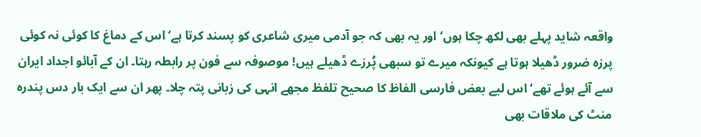واقعہ شاید پہلے بھی لکھ چکا ہوں‘ اور یہ بھی کہ جو آدمی میری شاعری کو پسند کرتا ہے‘ اس کے دماغ کا کوئی نہ کوئی پرزہ ضرور ڈھیلا ہوتا ہے کیونکہ میرے تو سبھی پُرزے ڈھیلے ہیں! موصوفہ سے فون پر رابطہ رہتا۔ ان کے آبائو اجداد ایران سے آئے ہوئے تھے‘ اس لیے بعض فارسی الفاظ کا صحیح تلفظ مجھے انہی کی زبانی پتہ چلا۔ پھر ان سے ایک بار دس پندرہ منٹ کی ملاقات بھی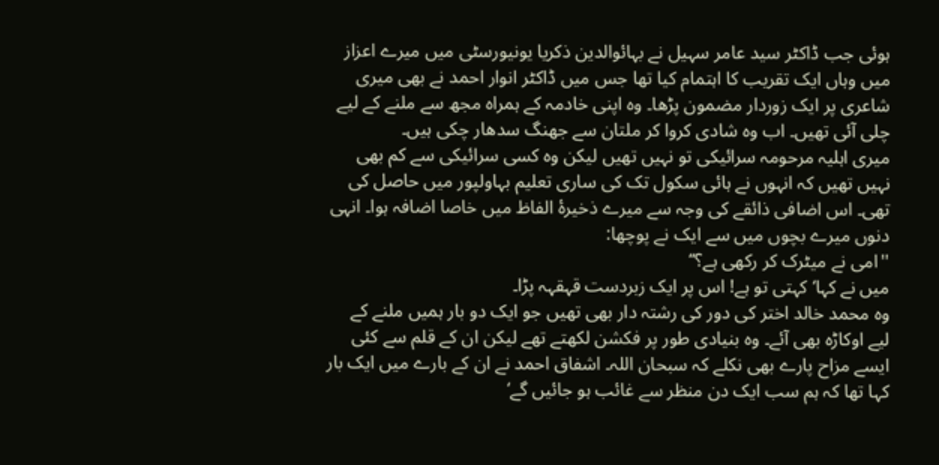ہوئی جب ڈاکٹر سید عامر سہیل نے بہائوالدین ذکریا یونیورسٹی میں میرے اعزاز میں وہاں ایک تقریب کا اہتمام کیا تھا جس میں ڈاکٹر انوار احمد نے بھی میری شاعری پر ایک زوردار مضمون پڑھا۔ وہ اپنی خادمہ کے ہمراہ مجھ سے ملنے کے لیے چلی آئی تھیں۔ اب وہ شادی کروا کر ملتان سے جھنگ سدھار چکی ہیں۔
میری اہلیہ مرحومہ سرائیکی تو نہیں تھیں لیکن وہ کسی سرائیکی سے کم بھی نہیں تھیں کہ انہوں نے ہائی سکول تک کی ساری تعلیم بہاولپور میں حاصل کی تھی۔ اس اضافی ذائقے کی وجہ سے میرے ذخیرۂ الفاظ میں خاصا اضافہ ہوا۔ انہی دنوں میرے بچوں میں سے ایک نے پوچھا:
''امی نے میٹرک کر رکھی ہے؟‘‘
میں نے کہا‘ کہتی تو ہے! اس پر ایک زبردست قہقہہ پڑا۔
وہ محمد خالد اختر کی دور کی رشتہ دار بھی تھیں جو ایک دو بار ہمیں ملنے کے لیے اوکاڑہ بھی آئے۔ وہ بنیادی طور پر فکشن لکھتے تھے لیکن ان کے قلم سے کئی ایسے مزاح پارے بھی نکلے کہ سبحان اللہ۔ اشفاق احمد نے ان کے بارے میں ایک بار کہا تھا کہ ہم سب ایک دن منظر سے غائب ہو جائیں گے‘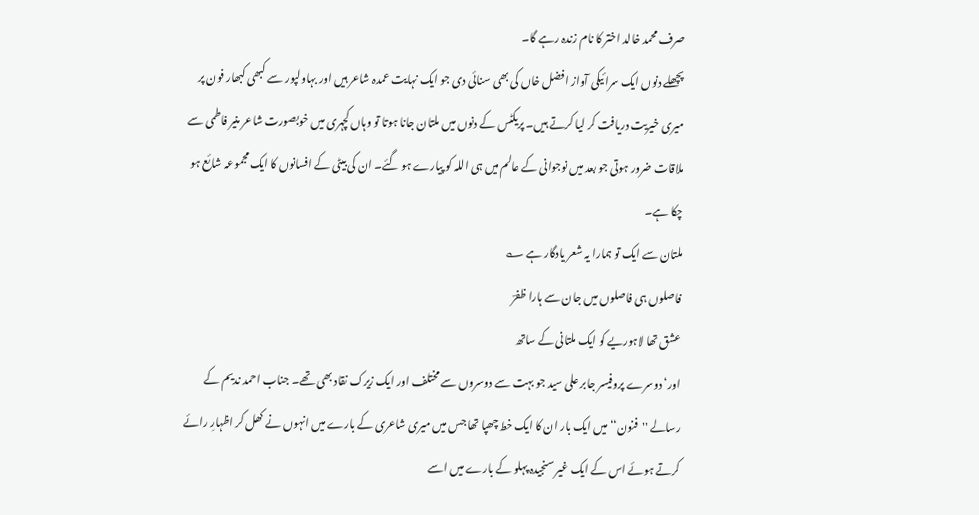صرف محمد خالد اختر کا نام زندہ رہے گا۔
پچھلے دنوں ایک سرائیکی آواز افضل خاں کی بھی سنائی دی جو ایک نہایت عمدہ شاعر ہیں اور بہاولپور سے کبھی کبھار فون پر میری خیریت دریافت کر لیا کرتے ہیں۔ پریکٹس کے دنوں میں ملتان جانا ہوتا تو وہاں کچہری میں خوبصورت شاعر منیر فاطمی سے ملاقات ضرور ہوتی جو بعد میں نوجوانی کے عالم میں ہی اللہ کو پیارے ہو گئے۔ ان کی بیٹی کے افسانوں کا ایک مجموعہ شائع ہو چکا ہے۔
ملتان سے ایک تو ہمارا یہ شعر یادگار ہے ؎
فاصلوں ہی فاصلوں میں جان سے ہارا ظفرؔ
عشق تھا لاہوریے کو ایک ملتانی کے ساتھ
اور‘ دوسرے پروفیسر جابر علی سید جو بہت سے دوسروں سے مختلف اور ایک زیرک نقاد بھی تھے۔ جناب احمد ندیم کے رسالے ''فنون‘‘ میں ایک بار ان کا ایک خط چھپا تھا جس میں میری شاعری کے بارے میں انہوں نے کھل کر اظہارِ رائے کرتے ہوئے اس کے ایک غیر سنجیدہ پہلو کے بارے میں اسے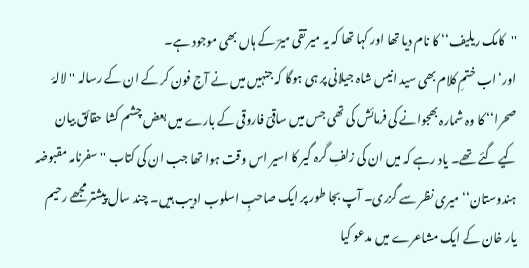''کامک ریلیف‘‘ کا نام دیا تھا اور کہا تھا کہ یہ میر تقی میرؔ کے ہاں بھی موجود ہے۔
اور‘ اب ختمِ کلام بھی سید انیس شاہ جیلانی پر ہی ہوگا کہ جنہیں میں نے آج فون کر کے ان کے رسالہ ''لالۂ صحرا‘‘ کا وہ شمارہ بھجوانے کی فرمائش کی تھی جس میں ساقیؔ فاروقی کے بارے میں بعض چشم کشا حقائق بیان کیے گئے تھے۔ یاد رہے کہ میں ان کی زلفِ گرہ گیر کا اسیر اس وقت ہوا تھا جب ان کی کتاب ''سفرنامہ مقبوضہ ہندوستان‘‘ میری نظر سے گزری۔ آپ بجا طور پر ایک صاحبِ اسلوب ادیب ہیں۔ چند سال پیشتر مجھے رحیم یار خان کے ایک مشاعرے میں مدعو کیا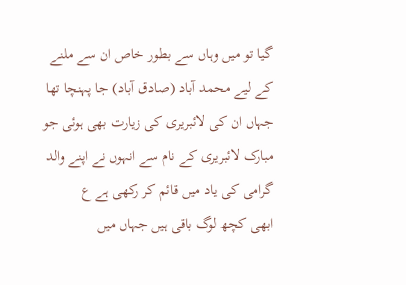گیا تو میں وہاں سے بطور خاص ان سے ملنے کے لیے محمد آباد (صادق آباد) جا پہنچا تھا جہاں ان کی لائبریری کی زیارت بھی ہوئی جو مبارک لائبریری کے نام سے انہوں نے اپنے والد گرامی کی یاد میں قائم کر رکھی ہے ع
ابھی کچھ لوگ باقی ہیں جہاں میں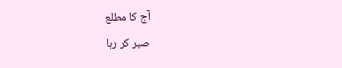آج کا مطلع
صبر کر رہا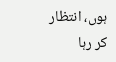ہوں، انتظار کر رہا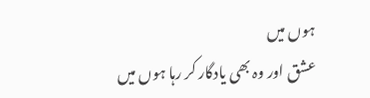ہوں میں
عشق اور وہ بھی یادگار کر رہا ہوں میں